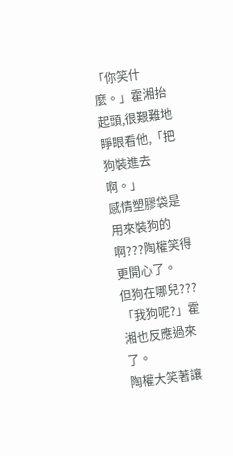「你笑什麼。」霍湘抬起頭,很艱難地睜眼看他,「把狗裝進去啊。」
感情塑膠袋是用來裝狗的啊???陶權笑得更開心了。
但狗在哪兒???
「我狗呢?」霍湘也反應過來了。
陶權大笑著讓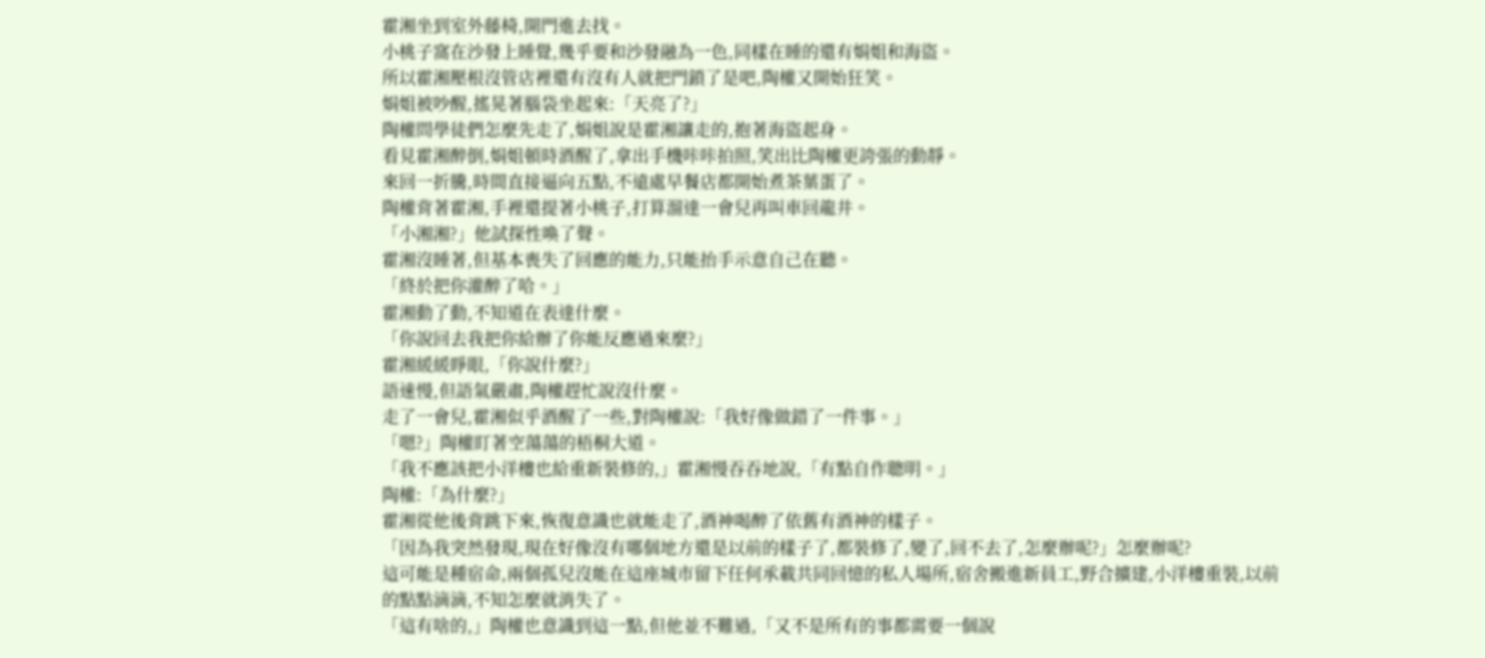霍湘坐到室外藤椅,開門進去找。
小桃子窩在沙發上睡覺,幾乎要和沙發融為一色,同樣在睡的還有娟姐和海盜。
所以霍湘壓根沒管店裡還有沒有人就把門鎖了是吧,陶權又開始狂笑。
娟姐被吵醒,搖晃著腦袋坐起來:「天亮了?」
陶權問學徒們怎麼先走了,娟姐說是霍湘讓走的,抱著海盜起身。
看見霍湘醉倒,娟姐頓時酒醒了,拿出手機咔咔拍照,笑出比陶權更誇張的動靜。
來回一折騰,時間直接逼向五點,不遠處早餐店都開始煮茶葉蛋了。
陶權背著霍湘,手裡還提著小桃子,打算溜達一會兒再叫車回龍井。
「小湘湘?」他試探性喚了聲。
霍湘沒睡著,但基本喪失了回應的能力,只能抬手示意自己在聽。
「終於把你灌醉了哈。」
霍湘動了動,不知道在表達什麼。
「你說回去我把你給辦了你能反應過來麼?」
霍湘緩緩睜眼,「你說什麼?」
語速慢,但語氣嚴肅,陶權趕忙說沒什麼。
走了一會兒,霍湘似乎酒醒了一些,對陶權說:「我好像做錯了一件事。」
「嗯?」陶權盯著空蕩蕩的梧桐大道。
「我不應該把小洋樓也給重新裝修的,」霍湘慢吞吞地說,「有點自作聰明。」
陶權:「為什麼?」
霍湘從他後背跳下來,恢復意識也就能走了,酒神喝醉了依舊有酒神的樣子。
「因為我突然發現,現在好像沒有哪個地方還是以前的樣子了,都裝修了,變了,回不去了,怎麼辦呢?」怎麼辦呢?
這可能是種宿命,兩個孤兒沒能在這座城市留下任何承載共同回憶的私人場所,宿舍搬進新員工,野合擴建,小洋樓重裝,以前的點點滴滴,不知怎麼就消失了。
「這有啥的,」陶權也意識到這一點,但他並不難過,「又不是所有的事都需要一個說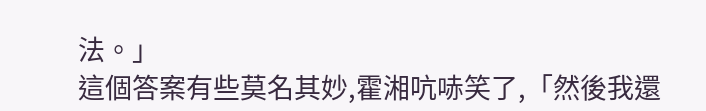法。」
這個答案有些莫名其妙,霍湘吭哧笑了,「然後我還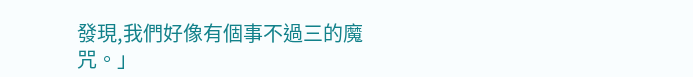發現,我們好像有個事不過三的魔咒。」